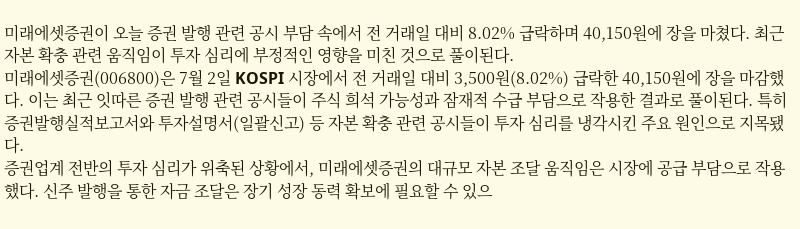미래에셋증권이 오늘 증권 발행 관련 공시 부담 속에서 전 거래일 대비 8.02% 급락하며 40,150원에 장을 마쳤다. 최근 자본 확충 관련 움직임이 투자 심리에 부정적인 영향을 미친 것으로 풀이된다.
미래에셋증권(006800)은 7월 2일 KOSPI 시장에서 전 거래일 대비 3,500원(8.02%) 급락한 40,150원에 장을 마감했다. 이는 최근 잇따른 증권 발행 관련 공시들이 주식 희석 가능성과 잠재적 수급 부담으로 작용한 결과로 풀이된다. 특히 증권발행실적보고서와 투자설명서(일괄신고) 등 자본 확충 관련 공시들이 투자 심리를 냉각시킨 주요 원인으로 지목됐다.
증권업계 전반의 투자 심리가 위축된 상황에서, 미래에셋증권의 대규모 자본 조달 움직임은 시장에 공급 부담으로 작용했다. 신주 발행을 통한 자금 조달은 장기 성장 동력 확보에 필요할 수 있으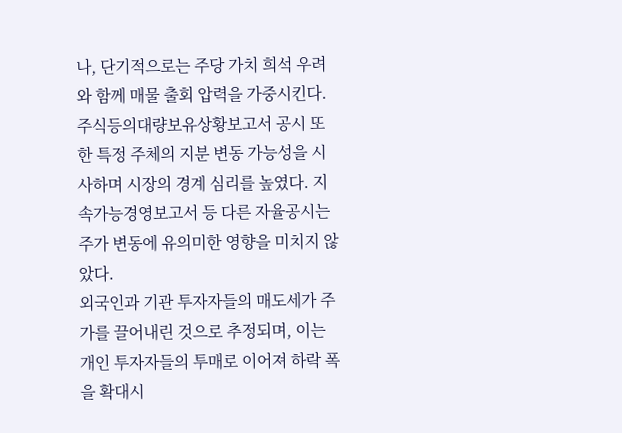나, 단기적으로는 주당 가치 희석 우려와 함께 매물 출회 압력을 가중시킨다. 주식등의대량보유상황보고서 공시 또한 특정 주체의 지분 변동 가능성을 시사하며 시장의 경계 심리를 높였다. 지속가능경영보고서 등 다른 자율공시는 주가 변동에 유의미한 영향을 미치지 않았다.
외국인과 기관 투자자들의 매도세가 주가를 끌어내린 것으로 추정되며, 이는 개인 투자자들의 투매로 이어져 하락 폭을 확대시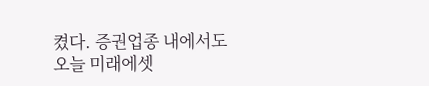켰다. 증권업종 내에서도 오늘 미래에셋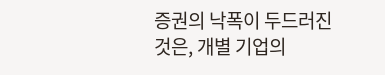증권의 낙폭이 두드러진 것은, 개별 기업의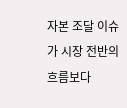자본 조달 이슈가 시장 전반의 흐름보다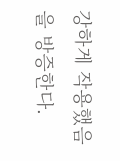강하게 작용했음을 방증한다.